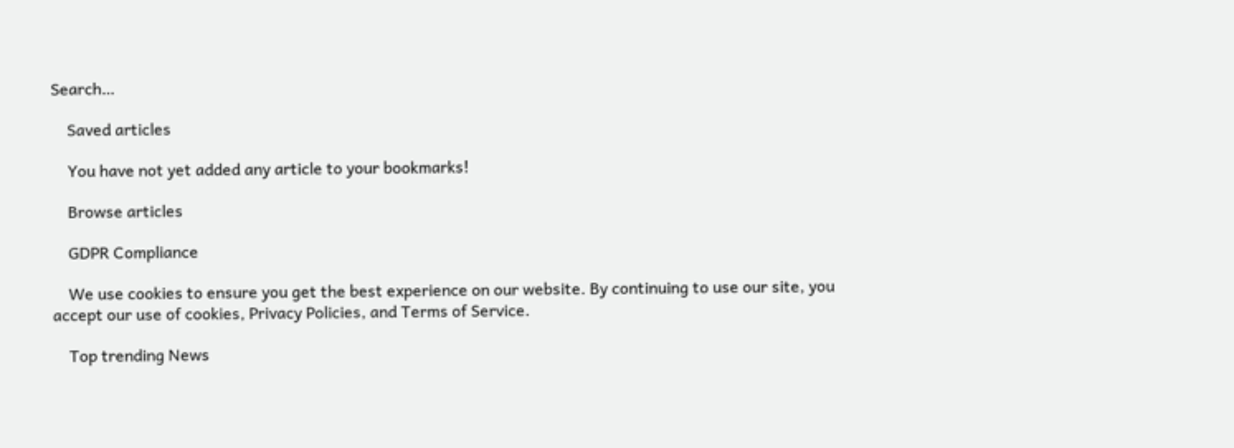Search…

    Saved articles

    You have not yet added any article to your bookmarks!

    Browse articles

    GDPR Compliance

    We use cookies to ensure you get the best experience on our website. By continuing to use our site, you accept our use of cookies, Privacy Policies, and Terms of Service.

    Top trending News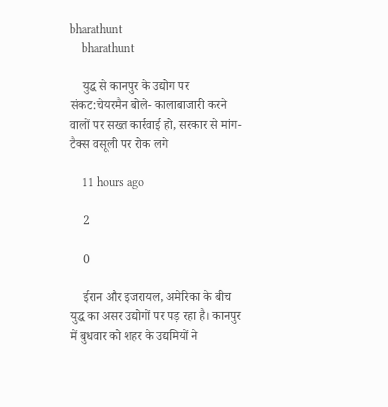bharathunt
    bharathunt

    युद्ध से कानपुर के उद्योग पर संकट:चेयरमैन बोले- कालाबाजारी करने वालों पर सख्त कार्रवाई हो, सरकार से मांग- टैक्स वसूली पर रोक लगे

    11 hours ago

    2

    0

    ईरान और इजरायल, अमेरिका के बीच युद्ध का असर उद्योगों पर पड़ रहा है। कानपुर में बुधवार को शहर के उद्यमियों ने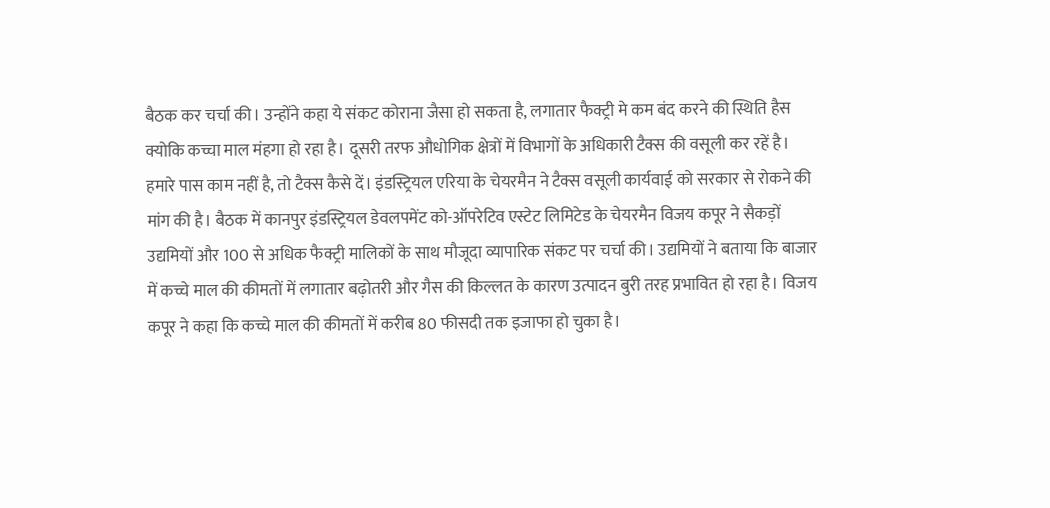बैठक कर चर्चा की। उन्होंने कहा ये संकट कोराना जैसा हो सकता है, लगातार फैक्ट्री मे कम बंद करने की स्थिति हैस क्योकि कच्चा माल मंहगा हो रहा है। दूसरी तरफ औधोगिक क्षेत्रों में विभागों के अधिकारी टैक्स की वसूली कर रहें है। हमारे पास काम नहीं है, तो टैक्स कैसे दें। इंडस्ट्रियल एरिया के चेयरमैन ने टैक्स वसूली कार्यवाई को सरकार से रोकने की मांग की है। बैठक में कानपुर इंडस्ट्रियल डेवलपमेंट को-ऑपरेटिव एस्टेट लिमिटेड के चेयरमैन विजय कपूर ने सैकड़ों उद्यमियों और 100 से अधिक फैक्ट्री मालिकों के साथ मौजूदा व्यापारिक संकट पर चर्चा की। उद्यमियों ने बताया कि बाजार में कच्चे माल की कीमतों में लगातार बढ़ोतरी और गैस की किल्लत के कारण उत्पादन बुरी तरह प्रभावित हो रहा है। विजय कपूर ने कहा कि कच्चे माल की कीमतों में करीब 80 फीसदी तक इजाफा हो चुका है।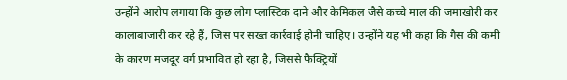उन्होंने आरोप लगाया कि कुछ लोग प्लास्टिक दाने और केमिकल जैसे कच्चे माल की जमाखोरी कर कालाबाजारी कर रहे हैं, जिस पर सख्त कार्रवाई होनी चाहिए। उन्होंने यह भी कहा कि गैस की कमी के कारण मजदूर वर्ग प्रभावित हो रहा है, जिससे फैक्ट्रियों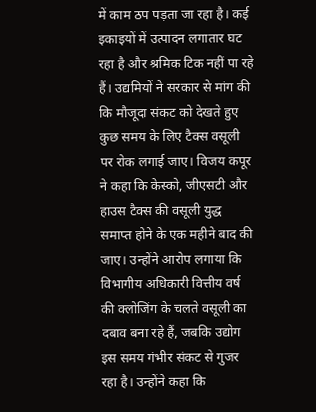में काम ठप पड़ता जा रहा है। कई इकाइयों में उत्पादन लगातार घट रहा है और श्रमिक टिक नहीं पा रहे हैं। उद्यमियों ने सरकार से मांग की कि मौजूदा संकट को देखते हुए कुछ समय के लिए टैक्स वसूली पर रोक लगाई जाए। विजय कपूर ने कहा कि केस्को, जीएसटी और हाउस टैक्स की वसूली युद्ध समाप्त होने के एक महीने बाद की जाए। उन्होंने आरोप लगाया कि विभागीय अधिकारी वित्तीय वर्ष की क्लोजिंग के चलते वसूली का दबाव बना रहे हैं, जबकि उद्योग इस समय गंभीर संकट से गुजर रहा है। उन्होंने कहा कि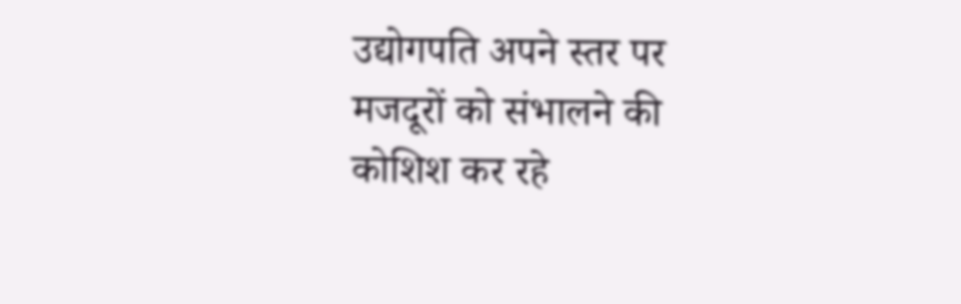उद्योगपति अपने स्तर पर मजदूरों को संभालने की कोशिश कर रहे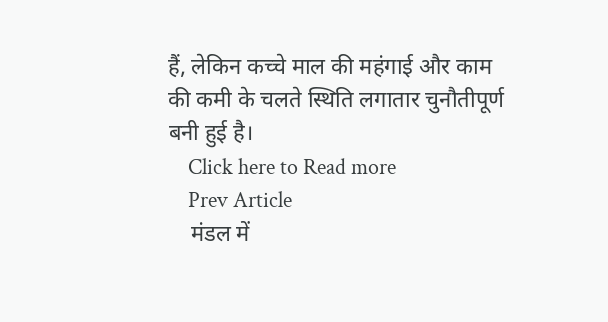हैं, लेकिन कच्चे माल की महंगाई और काम की कमी के चलते स्थिति लगातार चुनौतीपूर्ण बनी हुई है।
    Click here to Read more
    Prev Article
    मंडल में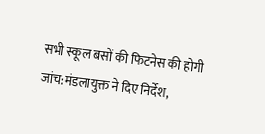सभी स्कूल बसों की फिटनेस की होगी जांच:मंडलायुक्त ने दिए निर्देश,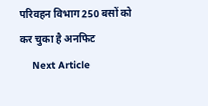परिवहन विभाग 250 बसों को कर चुका है अनफिट
    Next Article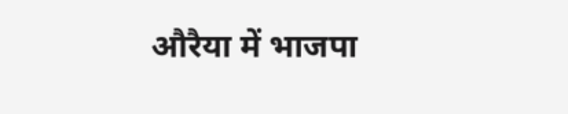औरैया में भाजपा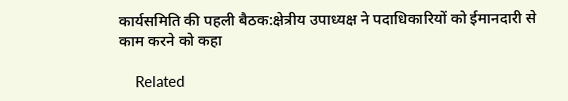कार्यसमिति की पहली बैठक:क्षेत्रीय उपाध्यक्ष ने पदाधिकारियों को ईमानदारी से काम करने को कहा

    Related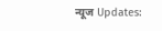न्यूज Updates: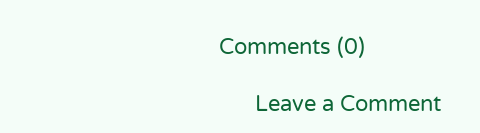Comments (0)

      Leave a Comment